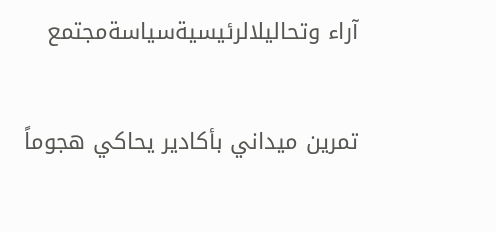آراء وتحاليلالرئيسيةسياسةمجتمع

تمرين ميداني بأكادير يحاكي هجوماً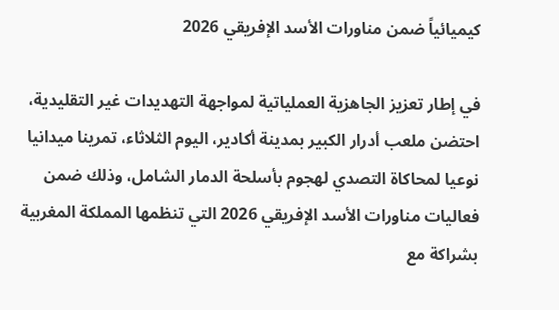كيميائياً ضمن مناورات الأسد الإفريقي 2026

في إطار تعزيز الجاهزية العملياتية لمواجهة التهديدات غير التقليدية، احتضن ملعب أدرار الكبير بمدينة أكادير، اليوم الثلاثاء، تمرينا ميدانيا نوعيا لمحاكاة التصدي لهجوم بأسلحة الدمار الشامل، وذلك ضمن فعاليات مناورات الأسد الإفريقي 2026 التي تنظمها المملكة المغربية بشراكة مع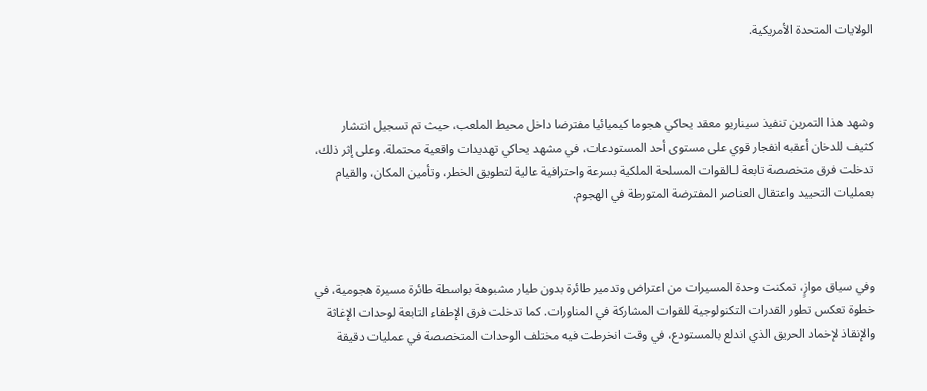الولايات المتحدة الأمريكية.



وشهد هذا التمرين تنفيذ سيناريو معقد يحاكي هجوما كيميائيا مفترضا داخل محيط الملعب، حيث تم تسجيل انتشار كثيف للدخان أعقبه انفجار قوي على مستوى أحد المستودعات، في مشهد يحاكي تهديدات واقعية محتملة. وعلى إثر ذلك، تدخلت فرق متخصصة تابعة لـالقوات المسلحة الملكية بسرعة واحترافية عالية لتطويق الخطر، وتأمين المكان، والقيام بعمليات التحييد واعتقال العناصر المفترضة المتورطة في الهجوم.



وفي سياق موازٍ، تمكنت وحدة المسيرات من اعتراض وتدمير طائرة بدون طيار مشبوهة بواسطة طائرة مسيرة هجومية، في خطوة تعكس تطور القدرات التكنولوجية للقوات المشاركة في المناورات. كما تدخلت فرق الإطفاء التابعة لوحدات الإغاثة والإنقاذ لإخماد الحريق الذي اندلع بالمستودع، في وقت انخرطت فيه مختلف الوحدات المتخصصة في عمليات دقيقة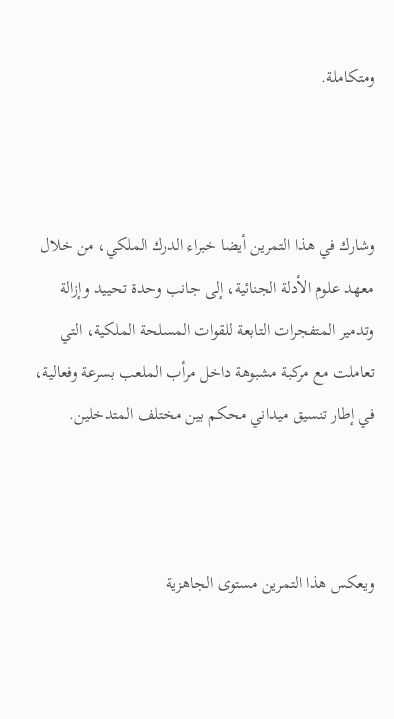ومتكاملة.



وشارك في هذا التمرين أيضا خبراء الدرك الملكي، من خلال معهد علوم الأدلة الجنائية، إلى جانب وحدة تحييد وإزالة وتدمير المتفجرات التابعة للقوات المسلحة الملكية، التي تعاملت مع مركبة مشبوهة داخل مرأب الملعب بسرعة وفعالية، في إطار تنسيق ميداني محكم بين مختلف المتدخلين.



ويعكس هذا التمرين مستوى الجاهزية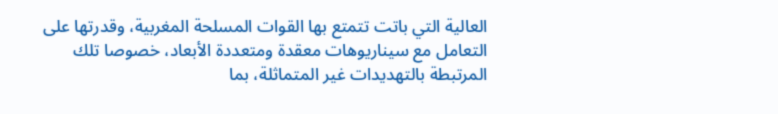العالية التي باتت تتمتع بها القوات المسلحة المغربية، وقدرتها على التعامل مع سيناريوهات معقدة ومتعددة الأبعاد، خصوصا تلك المرتبطة بالتهديدات غير المتماثلة، بما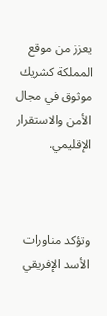يعزز من موقع المملكة كشريك موثوق في مجال الأمن والاستقرار الإقليمي.



وتؤكد مناورات الأسد الإفريقي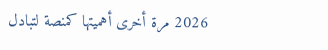2026 مرة أخرى أهميتها كمنصة لتبادل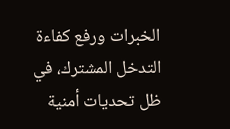الخبرات ورفع كفاءة التدخل المشترك، في ظل تحديات أمنية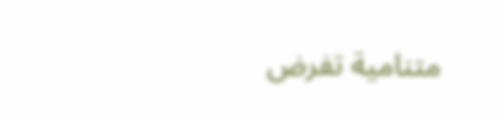متنامية تفرض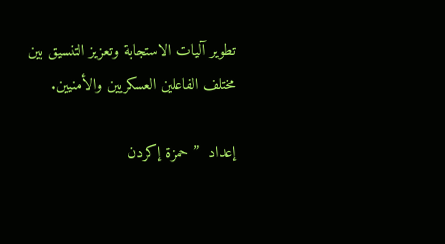تطوير آليات الاستجابة وتعزيز التنسيق بين مختلف الفاعلين العسكريين والأمنيين.

إعداد  ” حمزة إكردن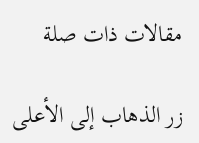مقالات ذات صلة

زر الذهاب إلى الأعلى